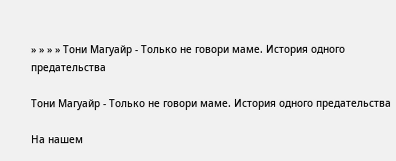» » » » Тони Магуайр - Только не говори маме. История одного предательства

Тони Магуайр - Только не говори маме. История одного предательства

На нашем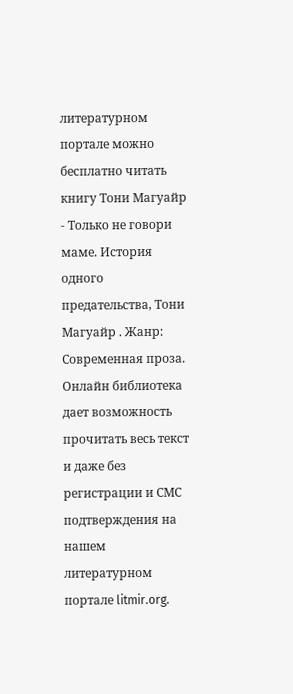литературном портале можно бесплатно читать книгу Тони Магуайр - Только не говори маме. История одного предательства, Тони Магуайр . Жанр: Современная проза. Онлайн библиотека дает возможность прочитать весь текст и даже без регистрации и СМС подтверждения на нашем литературном портале litmir.org.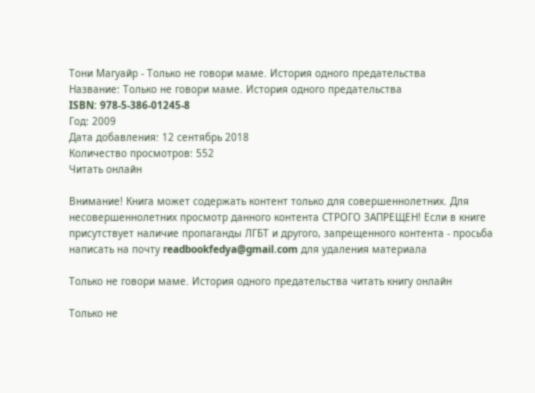Тони Магуайр - Только не говори маме. История одного предательства
Название: Только не говори маме. История одного предательства
ISBN: 978-5-386-01245-8
Год: 2009
Дата добавления: 12 сентябрь 2018
Количество просмотров: 552
Читать онлайн

Внимание! Книга может содержать контент только для совершеннолетних. Для несовершеннолетних просмотр данного контента СТРОГО ЗАПРЕЩЕН! Если в книге присутствует наличие пропаганды ЛГБТ и другого, запрещенного контента - просьба написать на почту readbookfedya@gmail.com для удаления материала

Только не говори маме. История одного предательства читать книгу онлайн

Только не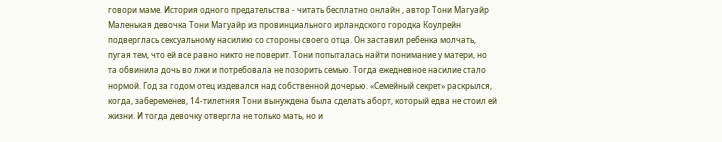говори маме. История одного предательства - читать бесплатно онлайн , автор Тони Магуайр
Маленькая девочка Тони Магуайр из провинциального ирландского городка Коулрейн подверглась сексуальному насилию со стороны своего отца. Он заставил ребенка молчать, пугая тем, что ей все равно никто не поверит. Тони попыталась найти понимание у матери, но та обвинила дочь во лжи и потребовала не позорить семью. Тогда ежедневное насилие стало нормой. Год за годом отец издевался над собственной дочерью. «Семейный секрет» раскрылся, когда, забеременев, 14-тилетняя Тони вынуждена была сделать аборт, который едва не стоил ей жизни. И тогда девочку отвергла не только мать, но и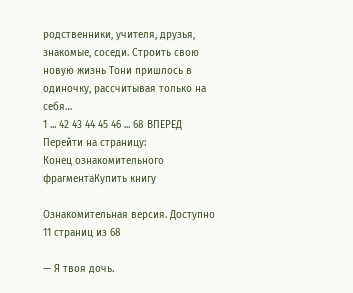родственники, учителя, друзья, знакомые, соседи. Строить свою новую жизнь Тони пришлось в одиночку, рассчитывая только на себя…
1 ... 42 43 44 45 46 ... 68 ВПЕРЕД
Перейти на страницу:
Конец ознакомительного фрагментаКупить книгу

Ознакомительная версия. Доступно 11 страниц из 68

— Я твоя дочь.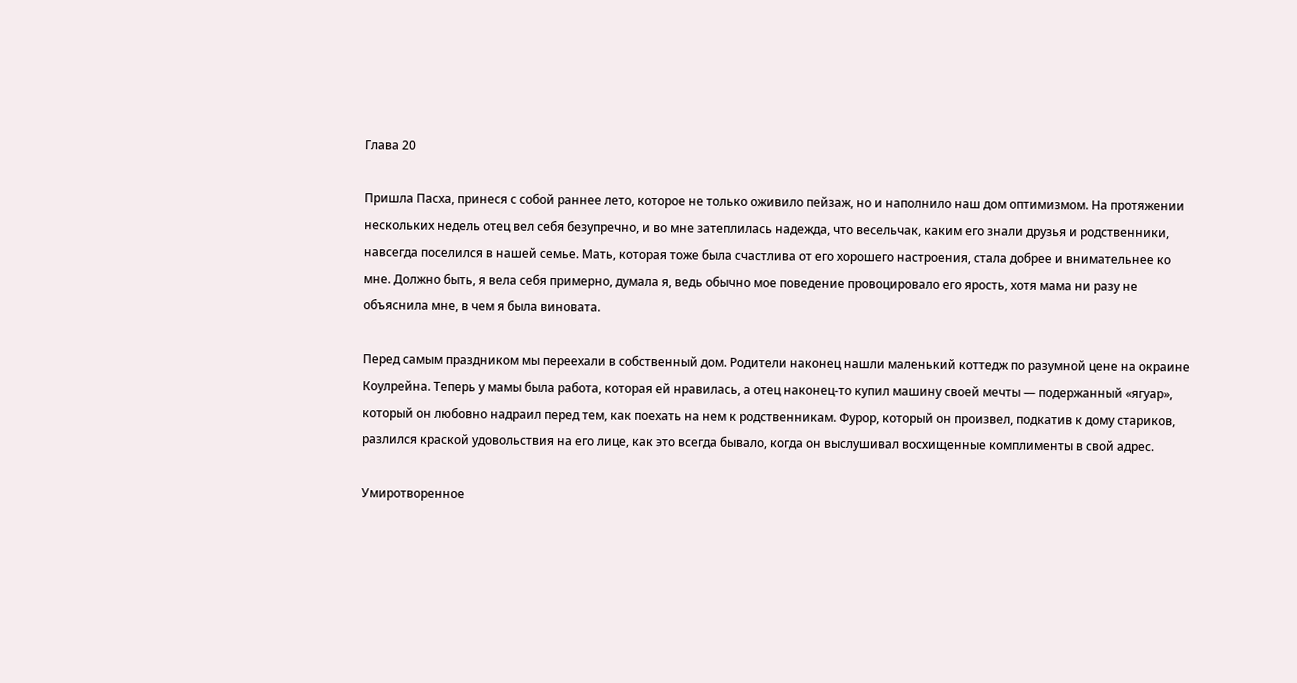Глава 20

Пришла Пасха, принеся с собой раннее лето, которое не только оживило пейзаж, но и наполнило наш дом оптимизмом. На протяжении нескольких недель отец вел себя безупречно, и во мне затеплилась надежда, что весельчак, каким его знали друзья и родственники, навсегда поселился в нашей семье. Мать, которая тоже была счастлива от его хорошего настроения, стала добрее и внимательнее ко мне. Должно быть, я вела себя примерно, думала я, ведь обычно мое поведение провоцировало его ярость, хотя мама ни разу не объяснила мне, в чем я была виновата.

Перед самым праздником мы переехали в собственный дом. Родители наконец нашли маленький коттедж по разумной цене на окраине Коулрейна. Теперь у мамы была работа, которая ей нравилась, а отец наконец-то купил машину своей мечты — подержанный «ягуар», который он любовно надраил перед тем, как поехать на нем к родственникам. Фурор, который он произвел, подкатив к дому стариков, разлился краской удовольствия на его лице, как это всегда бывало, когда он выслушивал восхищенные комплименты в свой адрес.

Умиротворенное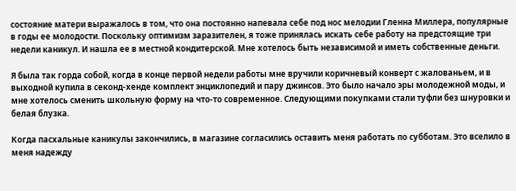состояние матери выражалось в том, что она постоянно напевала себе под нос мелодии Гленна Миллера, популярные в годы ее молодости. Поскольку оптимизм заразителен, я тоже принялась искать себе работу на предстоящие три недели каникул. И нашла ее в местной кондитерской. Мне хотелось быть независимой и иметь собственные деньги.

Я была так горда собой, когда в конце первой недели работы мне вручили коричневый конверт с жалованьем, и в выходной купила в секонд-хенде комплект энциклопедий и пару джинсов. Это было начало эры молодежной моды, и мне хотелось сменить школьную форму на что-то современное. Следующими покупками стали туфли без шнуровки и белая блузка.

Когда пасхальные каникулы закончились, в магазине согласились оставить меня работать по субботам. Это вселило в меня надежду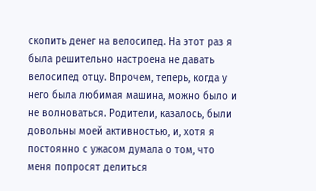скопить денег на велосипед. На этот раз я была решительно настроена не давать велосипед отцу. Впрочем, теперь, когда у него была любимая машина, можно было и не волноваться. Родители, казалось, были довольны моей активностью, и, хотя я постоянно с ужасом думала о том, что меня попросят делиться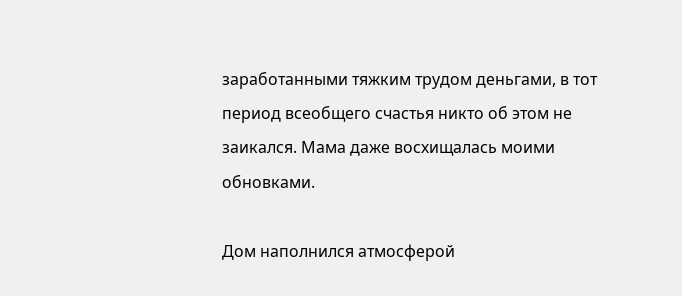заработанными тяжким трудом деньгами, в тот период всеобщего счастья никто об этом не заикался. Мама даже восхищалась моими обновками.

Дом наполнился атмосферой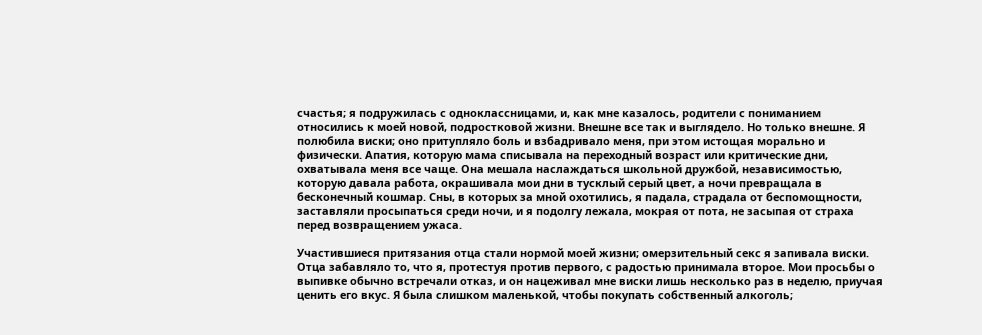счастья; я подружилась с одноклассницами, и, как мне казалось, родители с пониманием относились к моей новой, подростковой жизни. Внешне все так и выглядело. Но только внешне. Я полюбила виски; оно притупляло боль и взбадривало меня, при этом истощая морально и физически. Апатия, которую мама списывала на переходный возраст или критические дни, охватывала меня все чаще. Она мешала наслаждаться школьной дружбой, независимостью, которую давала работа, окрашивала мои дни в тусклый серый цвет, а ночи превращала в бесконечный кошмар. Сны, в которых за мной охотились, я падала, страдала от беспомощности, заставляли просыпаться среди ночи, и я подолгу лежала, мокрая от пота, не засыпая от страха перед возвращением ужаса.

Участившиеся притязания отца стали нормой моей жизни; омерзительный секс я запивала виски. Отца забавляло то, что я, протестуя против первого, с радостью принимала второе. Мои просьбы о выпивке обычно встречали отказ, и он нацеживал мне виски лишь несколько раз в неделю, приучая ценить его вкус. Я была слишком маленькой, чтобы покупать собственный алкоголь;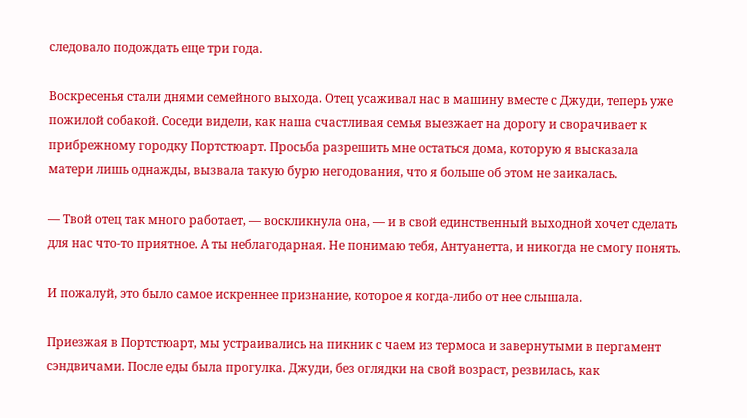следовало подождать еще три года.

Воскресенья стали днями семейного выхода. Отец усаживал нас в машину вместе с Джуди, теперь уже пожилой собакой. Соседи видели, как наша счастливая семья выезжает на дорогу и сворачивает к прибрежному городку Портстюарт. Просьба разрешить мне остаться дома, которую я высказала матери лишь однажды, вызвала такую бурю негодования, что я больше об этом не заикалась.

— Твой отец так много работает, — воскликнула она, — и в свой единственный выходной хочет сделать для нас что-то приятное. А ты неблагодарная. Не понимаю тебя, Антуанетта, и никогда не смогу понять.

И пожалуй, это было самое искреннее признание, которое я когда-либо от нее слышала.

Приезжая в Портстюарт, мы устраивались на пикник с чаем из термоса и завернутыми в пергамент сэндвичами. После еды была прогулка. Джуди, без оглядки на свой возраст, резвилась, как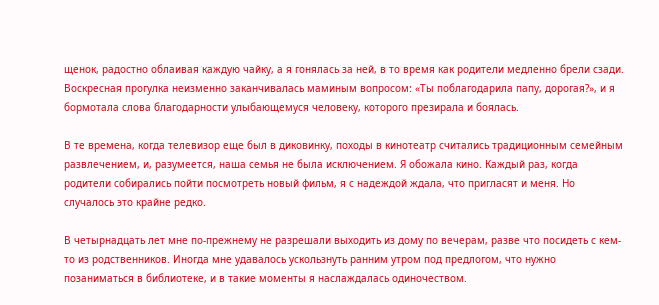щенок, радостно облаивая каждую чайку, а я гонялась за ней, в то время как родители медленно брели сзади. Воскресная прогулка неизменно заканчивалась маминым вопросом: «Ты поблагодарила папу, дорогая?», и я бормотала слова благодарности улыбающемуся человеку, которого презирала и боялась.

В те времена, когда телевизор еще был в диковинку, походы в кинотеатр считались традиционным семейным развлечением, и, разумеется, наша семья не была исключением. Я обожала кино. Каждый раз, когда родители собирались пойти посмотреть новый фильм, я с надеждой ждала, что пригласят и меня. Но случалось это крайне редко.

В четырнадцать лет мне по-прежнему не разрешали выходить из дому по вечерам, разве что посидеть с кем-то из родственников. Иногда мне удавалось ускользнуть ранним утром под предлогом, что нужно позаниматься в библиотеке, и в такие моменты я наслаждалась одиночеством.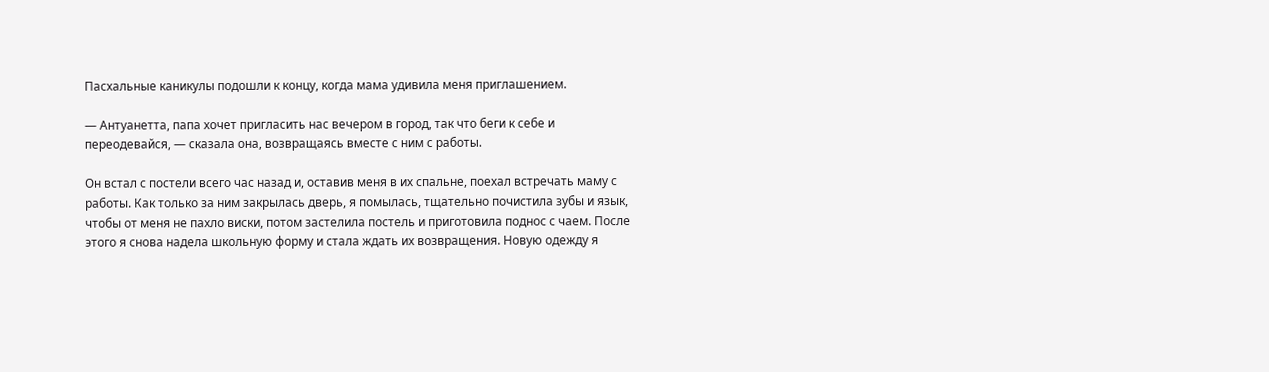Пасхальные каникулы подошли к концу, когда мама удивила меня приглашением.

— Антуанетта, папа хочет пригласить нас вечером в город, так что беги к себе и переодевайся, — сказала она, возвращаясь вместе с ним с работы.

Он встал с постели всего час назад и, оставив меня в их спальне, поехал встречать маму с работы. Как только за ним закрылась дверь, я помылась, тщательно почистила зубы и язык, чтобы от меня не пахло виски, потом застелила постель и приготовила поднос с чаем. После этого я снова надела школьную форму и стала ждать их возвращения. Новую одежду я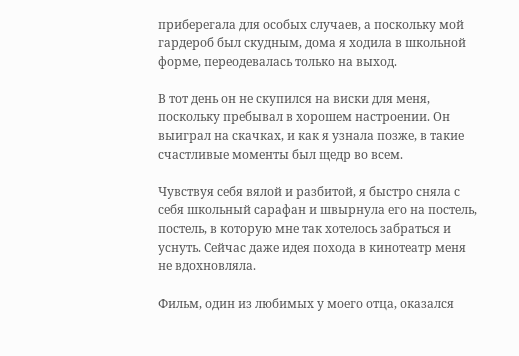приберегала для особых случаев, а поскольку мой гардероб был скудным, дома я ходила в школьной форме, переодевалась только на выход.

В тот день он не скупился на виски для меня, поскольку пребывал в хорошем настроении. Он выиграл на скачках, и как я узнала позже, в такие счастливые моменты был щедр во всем.

Чувствуя себя вялой и разбитой, я быстро сняла с себя школьный сарафан и швырнула его на постель, постель, в которую мне так хотелось забраться и уснуть. Сейчас даже идея похода в кинотеатр меня не вдохновляла.

Фильм, один из любимых у моего отца, оказался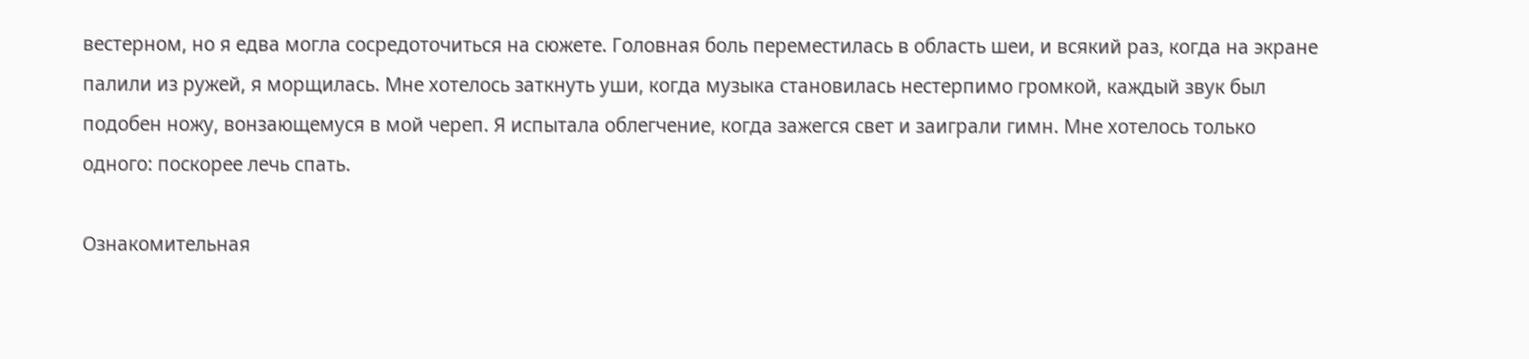вестерном, но я едва могла сосредоточиться на сюжете. Головная боль переместилась в область шеи, и всякий раз, когда на экране палили из ружей, я морщилась. Мне хотелось заткнуть уши, когда музыка становилась нестерпимо громкой, каждый звук был подобен ножу, вонзающемуся в мой череп. Я испытала облегчение, когда зажегся свет и заиграли гимн. Мне хотелось только одного: поскорее лечь спать.

Ознакомительная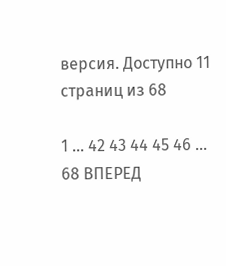версия. Доступно 11 страниц из 68

1 ... 42 43 44 45 46 ... 68 ВПЕРЕД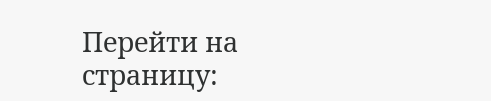Перейти на страницу: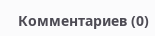Комментариев (0)